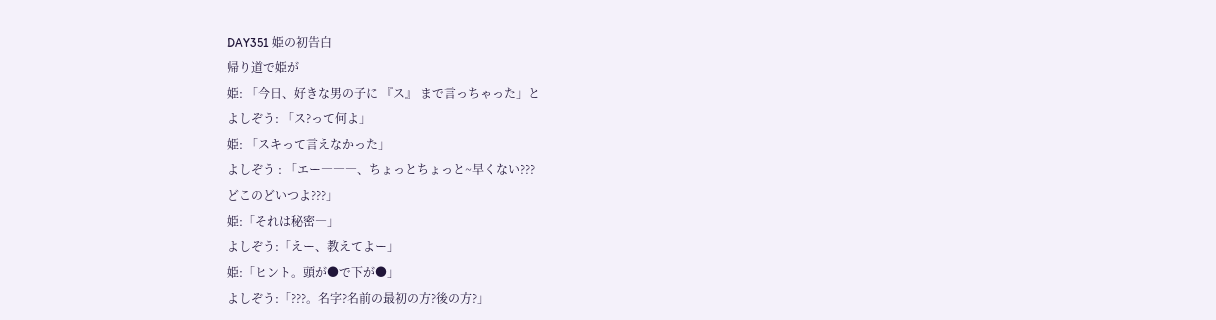DAY351 姫の初告白
帰り道で姫が
姫: 「今日、好きな男の子に 『ス』 まで言っちゃった」と
よしぞう: 「ス?って何よ」
姫: 「スキって言えなかった」
よしぞう : 「エー―――、ちょっとちょっと~早くない???
どこのどいつよ???」
姫:「それは秘密―」
よしぞう:「えー、教えてよー」
姫:「ヒント。頭が●で下が●」
よしぞう:「???。名字?名前の最初の方?後の方?」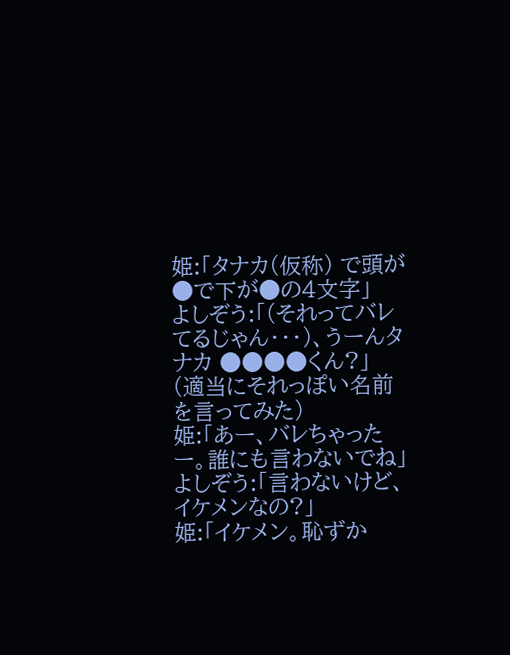姫:「タナカ(仮称) で頭が●で下が●の4文字」
よしぞう:「(それってバレてるじゃん・・・)、うーんタナカ ●●●●くん?」
(適当にそれっぽい名前を言ってみた)
姫:「あー、バレちゃったー。誰にも言わないでね」
よしぞう:「言わないけど、イケメンなの?」
姫:「イケメン。恥ずか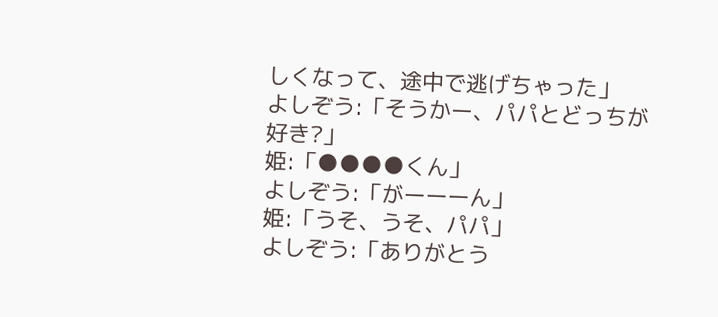しくなって、途中で逃げちゃった」
よしぞう:「そうかー、パパとどっちが好き?」
姫:「●●●●くん」
よしぞう:「がーーーん」
姫:「うそ、うそ、パパ」
よしぞう:「ありがとう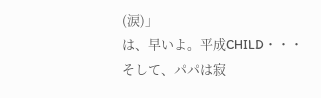(涙)」
は、早いよ。平成CHILD・・・
そして、パパは寂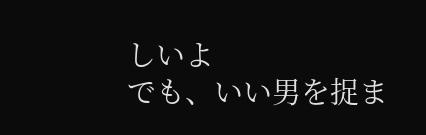しいよ
でも、いい男を捉ま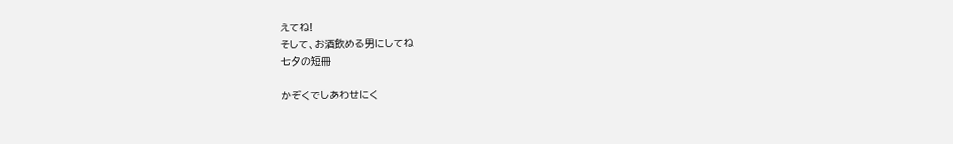えてね!
そして、お酒飲める男にしてね
七夕の短冊

かぞくでしあわせにく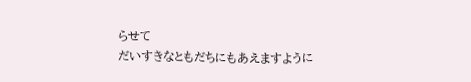らせて
だいすきなともだちにもあえますように